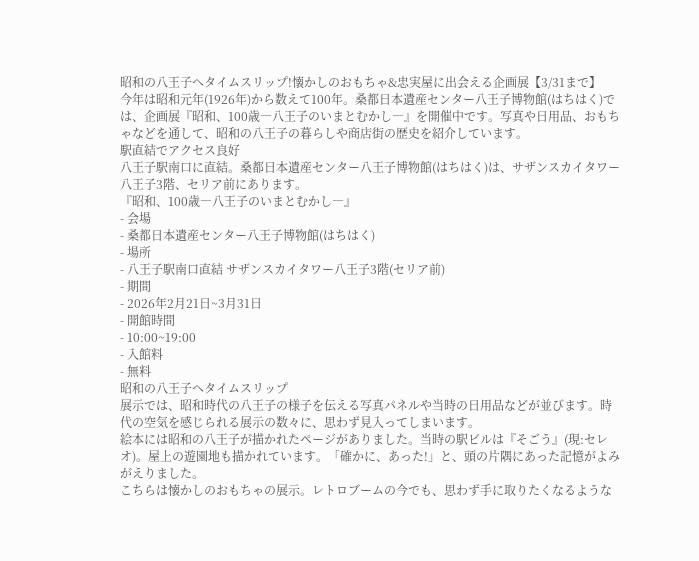昭和の八王子へタイムスリップ!懐かしのおもちゃ&忠実屋に出会える企画展【3/31まで】
今年は昭和元年(1926年)から数えて100年。桑都日本遺産センター八王子博物館(はちはく)では、企画展『昭和、100歳―八王子のいまとむかし―』を開催中です。写真や日用品、おもちゃなどを通して、昭和の八王子の暮らしや商店街の歴史を紹介しています。
駅直結でアクセス良好
八王子駅南口に直結。桑都日本遺産センター八王子博物館(はちはく)は、サザンスカイタワー八王子3階、セリア前にあります。
『昭和、100歳―八王子のいまとむかし―』
- 会場
- 桑都日本遺産センター八王子博物館(はちはく)
- 場所
- 八王子駅南口直結 サザンスカイタワー八王子3階(セリア前)
- 期間
- 2026年2月21日~3月31日
- 開館時間
- 10:00~19:00
- 入館料
- 無料
昭和の八王子へタイムスリップ
展示では、昭和時代の八王子の様子を伝える写真パネルや当時の日用品などが並びます。時代の空気を感じられる展示の数々に、思わず見入ってしまいます。
絵本には昭和の八王子が描かれたページがありました。当時の駅ビルは『そごう』(現:セレオ)。屋上の遊園地も描かれています。「確かに、あった!」と、頭の片隅にあった記憶がよみがえりました。
こちらは懐かしのおもちゃの展示。レトロブームの今でも、思わず手に取りたくなるような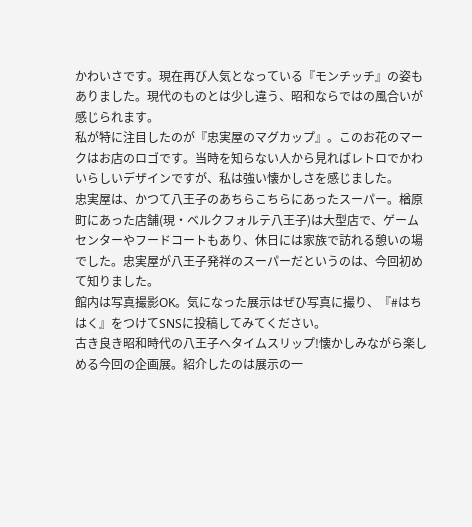かわいさです。現在再び人気となっている『モンチッチ』の姿もありました。現代のものとは少し違う、昭和ならではの風合いが感じられます。
私が特に注目したのが『忠実屋のマグカップ』。このお花のマークはお店のロゴです。当時を知らない人から見ればレトロでかわいらしいデザインですが、私は強い懐かしさを感じました。
忠実屋は、かつて八王子のあちらこちらにあったスーパー。楢原町にあった店舗(現・ベルクフォルテ八王子)は大型店で、ゲームセンターやフードコートもあり、休日には家族で訪れる憩いの場でした。忠実屋が八王子発祥のスーパーだというのは、今回初めて知りました。
館内は写真撮影OK。気になった展示はぜひ写真に撮り、『#はちはく』をつけてSNSに投稿してみてください。
古き良き昭和時代の八王子へタイムスリップ!懐かしみながら楽しめる今回の企画展。紹介したのは展示の一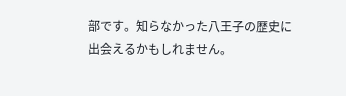部です。知らなかった八王子の歴史に出会えるかもしれません。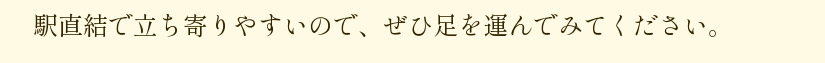駅直結で立ち寄りやすいので、ぜひ足を運んでみてください。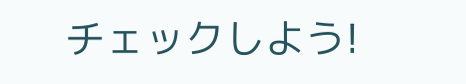チェックしよう!